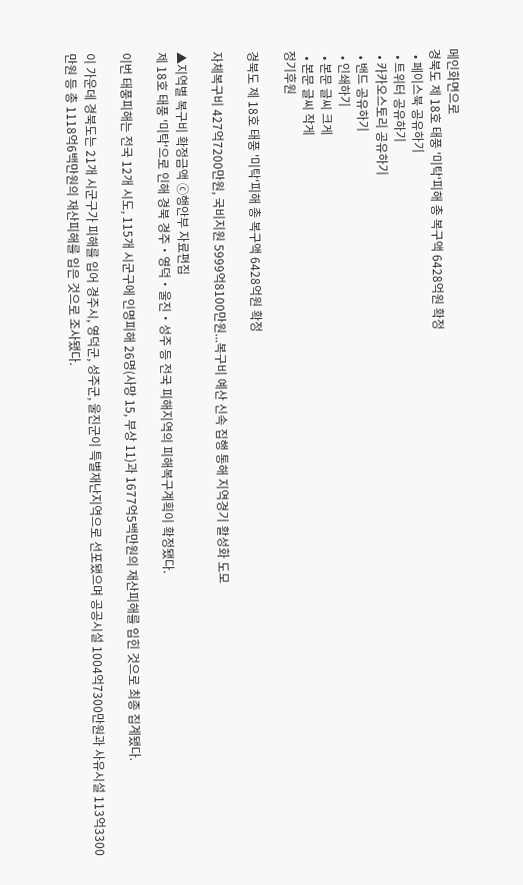메인화면으로
경북도 제 18호 태풍 '미탁'피해 총 복구액 6428억원 확정
  • 페이스북 공유하기
  • 트위터 공유하기
  • 카카오스토리 공유하기
  • 밴드 공유하기
  • 인쇄하기
  • 본문 글씨 크게
  • 본문 글씨 작게
정기후원

경북도 제 18호 태풍 '미탁'피해 총 복구액 6428억원 확정

자체복구비 427억7200만원, 국비지원 5999억8100만원...복구비 예산 신속 집행 통해 지역경기 활성화 도모

▲지역별 복구비 확정금액 ⓒ행안부 자료편집
제 18호 태풍 '미탁'으로 인해 경북 경주‧영덕‧울진‧성주 등 전국 피해지역의 피해복구계획이 확정됐다.

이번 태풍피해는 전국 12개 시도, 115개 시군구에 인명피해 26명(사망 15, 부상 11)과 1677억5백만원의 재산피해를 입힌 것으로 최종 집계됐다.

이 가운데 경북도는 21개 시군구가 피해를 입어 경주시, 영덕군, 성주군, 울진군이 특별재난지역으로 선포됐으며 공공시설 1004억7300만원과 사유시설 113억3300만원 등 총 1118억6백만원의 재산피해를 입은 것으로 조사됐다.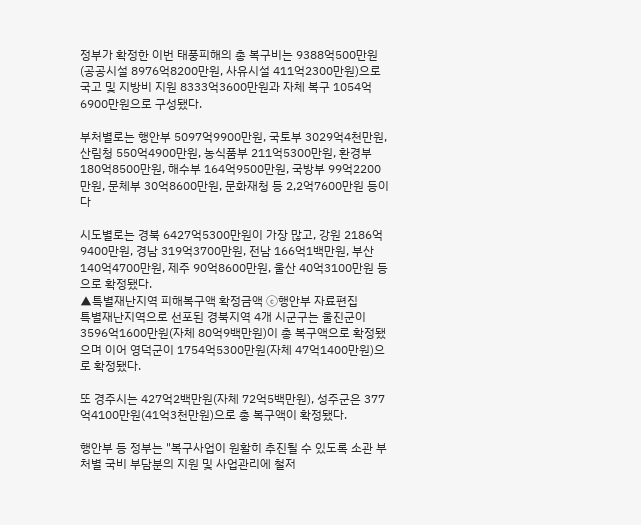정부가 확정한 이번 태풍피해의 총 복구비는 9388억500만원(공공시설 8976억8200만원, 사유시설 411억2300만원)으로 국고 및 지방비 지원 8333억3600만원과 자체 복구 1054억6900만원으로 구성됐다.

부처별로는 행안부 5097억9900만원, 국토부 3029억4천만원, 산림청 550억4900만원, 농식품부 211억5300만원, 환경부 180억8500만원, 해수부 164억9500만원, 국방부 99억2200만원, 문체부 30억8600만원, 문화재청 등 2,2억7600만원 등이다

시도별로는 경북 6427억5300만원이 가장 많고, 강원 2186억9400만원, 경남 319억3700만원, 전남 166억1백만원, 부산 140억4700만원, 제주 90억8600만원, 울산 40억3100만원 등으로 확정됐다.
▲특별재난지역 피해복구액 확정금액 ⓒ행안부 자료편집
특별재난지역으로 선포된 경북지역 4개 시군구는 울진군이 3596억1600만원(자체 80억9백만원)이 총 복구액으로 확정됐으며 이어 영덕군이 1754억5300만원(자체 47억1400만원)으로 확정됐다.

또 경주시는 427억2백만원(자체 72억5백만원), 성주군은 377억4100만원(41억3천만원)으로 총 복구액이 확정됐다.

행안부 등 정부는 "복구사업이 원활히 추진될 수 있도록 소관 부처별 국비 부담분의 지원 및 사업관리에 철저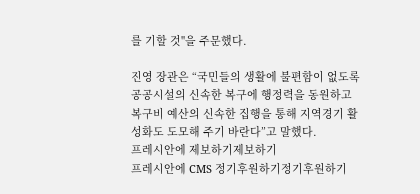를 기할 것"을 주문했다.

진영 장관은 “국민들의 생활에 불편함이 없도록 공공시설의 신속한 복구에 행정력을 동원하고 복구비 예산의 신속한 집행을 통해 지역경기 활성화도 도모해 주기 바란다”고 말했다.
프레시안에 제보하기제보하기
프레시안에 CMS 정기후원하기정기후원하기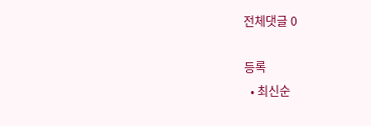전체댓글 0

등록
  • 최신순